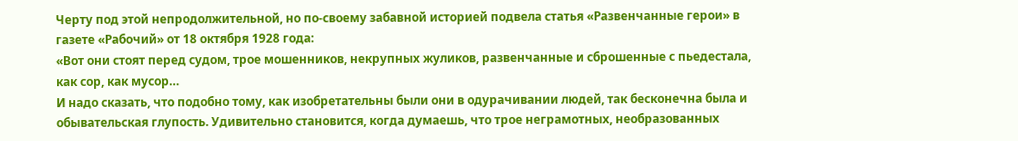Черту под этой непродолжительной, но по-своему забавной историей подвела статья «Развенчанные герои» в газете «Рабочий» от 18 октября 1928 года:
«Вот они стоят перед судом, трое мошенников, некрупных жуликов, развенчанные и сброшенные с пьедестала, как сор, как мусор…
И надо сказать, что подобно тому, как изобретательны были они в одурачивании людей, так бесконечна была и обывательская глупость. Удивительно становится, когда думаешь, что трое неграмотных, необразованных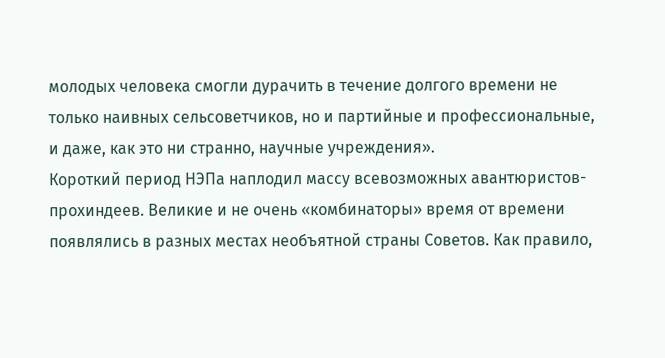молодых человека смогли дурачить в течение долгого времени не только наивных сельсоветчиков, но и партийные и профессиональные, и даже, как это ни странно, научные учреждения».
Короткий период НЭПа наплодил массу всевозможных авантюристов-прохиндеев. Великие и не очень «комбинаторы» время от времени появлялись в разных местах необъятной страны Советов. Как правило,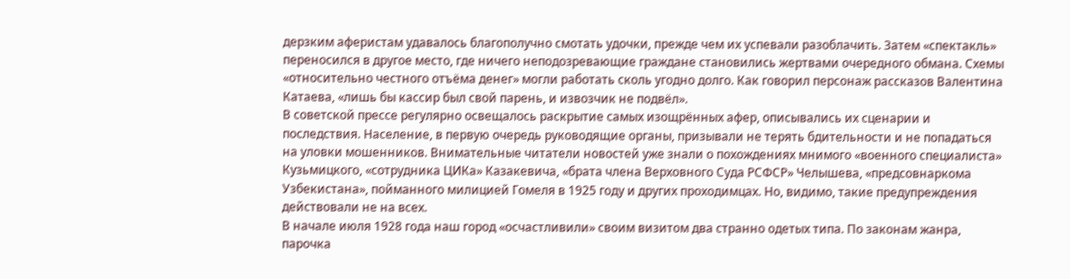дерзким аферистам удавалось благополучно смотать удочки, прежде чем их успевали разоблачить. Затем «спектакль» переносился в другое место, где ничего неподозревающие граждане становились жертвами очередного обмана. Схемы «относительно честного отъёма денег» могли работать сколь угодно долго. Как говорил персонаж рассказов Валентина Катаева, «лишь бы кассир был свой парень, и извозчик не подвёл».
В советской прессе регулярно освещалось раскрытие самых изощрённых афер, описывались их сценарии и последствия. Население, в первую очередь руководящие органы, призывали не терять бдительности и не попадаться на уловки мошенников. Внимательные читатели новостей уже знали о похождениях мнимого «военного специалиста» Кузьмицкого, «сотрудника ЦИКа» Казакевича, «брата члена Верховного Суда РСФСР» Челышева, «предсовнаркома Узбекистана», пойманного милицией Гомеля в 1925 году и других проходимцах. Но, видимо, такие предупреждения действовали не на всех.
В начале июля 1928 года наш город «осчастливили» своим визитом два странно одетых типа. По законам жанра, парочка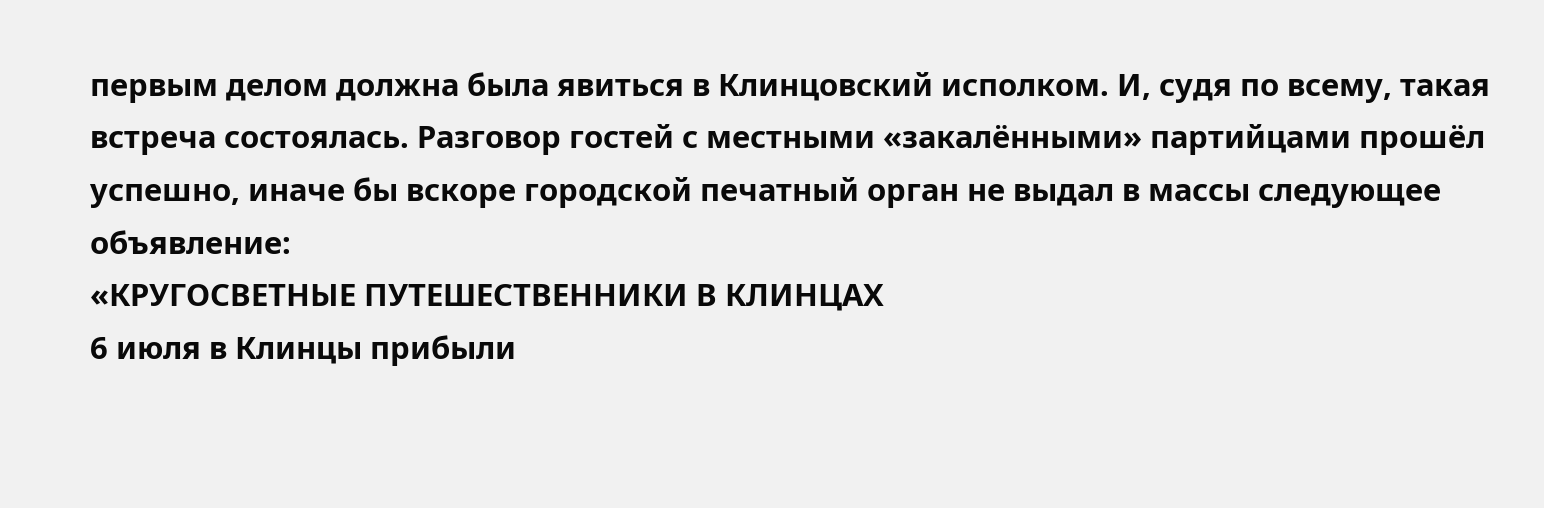первым делом должна была явиться в Клинцовский исполком. И, судя по всему, такая встреча состоялась. Разговор гостей с местными «закалёнными» партийцами прошёл успешно, иначе бы вскоре городской печатный орган не выдал в массы следующее объявление:
«КРУГОСВЕТНЫЕ ПУТЕШЕСТВЕННИКИ В КЛИНЦАХ
6 июля в Клинцы прибыли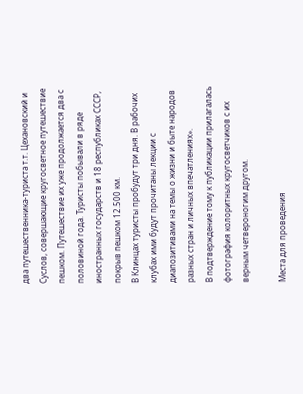два путешественника-туриста т.т. Цехановский и Суслов, совершающие кругосветное путешествие пешком. Путешествие их уже продолжается два с половиной года. Туристы побывали в ряде иностранных государств и 18 республиках СССР, покрыв пешком 12.500 км.
В Клинцах туристы пробудут три дня. В рабочих клубах ими будут прочитаны лекции с диапозитивами на темы о жизни и быте народов разных стран и личных впечатлениях».
В подтверждение тому к публикации прилагалась фотография колоритных кругосветчиков с их верным четвероногим другом.

Места для проведения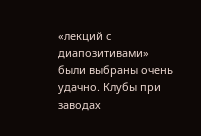«лекций с диапозитивами» были выбраны очень удачно. Клубы при заводах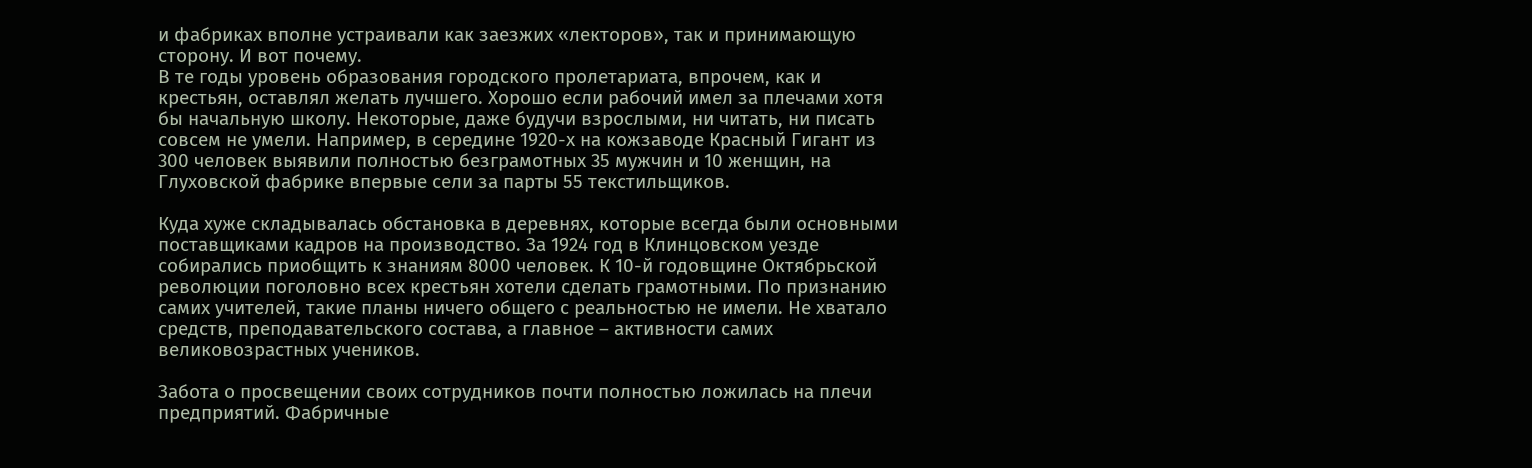и фабриках вполне устраивали как заезжих «лекторов», так и принимающую сторону. И вот почему.
В те годы уровень образования городского пролетариата, впрочем, как и крестьян, оставлял желать лучшего. Хорошо если рабочий имел за плечами хотя бы начальную школу. Некоторые, даже будучи взрослыми, ни читать, ни писать совсем не умели. Например, в середине 1920-х на кожзаводе Красный Гигант из 300 человек выявили полностью безграмотных 35 мужчин и 10 женщин, на Глуховской фабрике впервые сели за парты 55 текстильщиков.

Куда хуже складывалась обстановка в деревнях, которые всегда были основными поставщиками кадров на производство. За 1924 год в Клинцовском уезде собирались приобщить к знаниям 8000 человек. К 10-й годовщине Октябрьской революции поголовно всех крестьян хотели сделать грамотными. По признанию самих учителей, такие планы ничего общего с реальностью не имели. Не хватало средств, преподавательского состава, а главное – активности самих великовозрастных учеников.

Забота о просвещении своих сотрудников почти полностью ложилась на плечи предприятий. Фабричные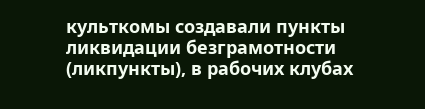культкомы создавали пункты ликвидации безграмотности (ликпункты), в рабочих клубах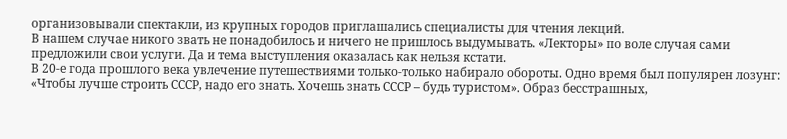организовывали спектакли, из крупных городов приглашались специалисты для чтения лекций.
В нашем случае никого звать не понадобилось и ничего не пришлось выдумывать. «Лекторы» по воле случая сами предложили свои услуги. Да и тема выступления оказалась как нельзя кстати.
В 20-е года прошлого века увлечение путешествиями только-только набирало обороты. Одно время был популярен лозунг: «Чтобы лучше строить СССР, надо его знать. Хочешь знать СССР – будь туристом». Образ бесстрашных,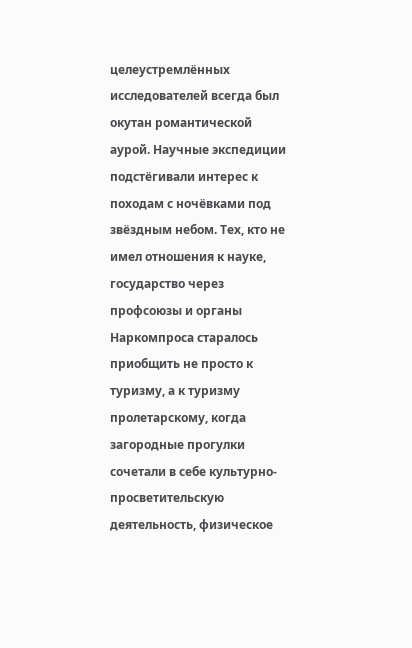целеустремлённых исследователей всегда был окутан романтической аурой. Научные экспедиции подстёгивали интерес к походам с ночёвками под звёздным небом. Тех, кто не имел отношения к науке, государство через профсоюзы и органы Наркомпроса старалось приобщить не просто к туризму, а к туризму пролетарскому, когда загородные прогулки сочетали в себе культурно-просветительскую деятельность, физическое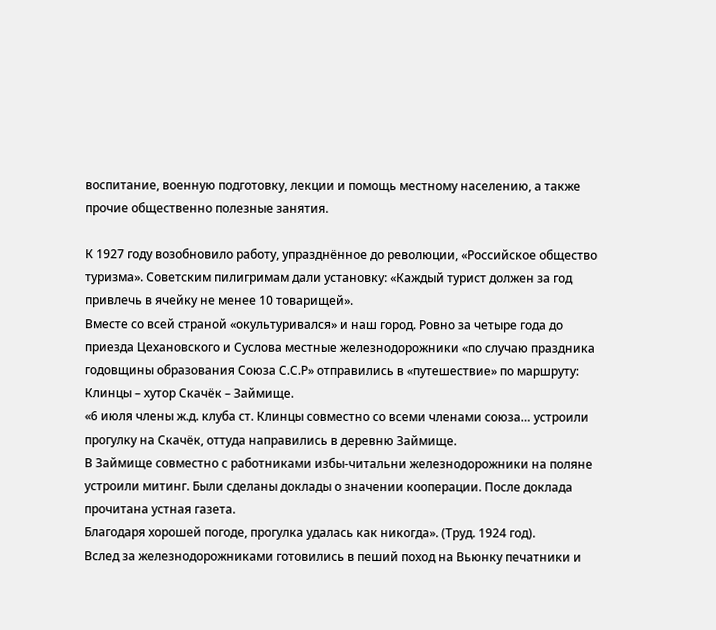воспитание, военную подготовку, лекции и помощь местному населению, а также прочие общественно полезные занятия.

К 1927 году возобновило работу, упразднённое до революции, «Российское общество туризма». Советским пилигримам дали установку: «Каждый турист должен за год привлечь в ячейку не менее 10 товарищей».
Вместе со всей страной «окультуривался» и наш город. Ровно за четыре года до приезда Цехановского и Суслова местные железнодорожники «по случаю праздника годовщины образования Союза С.С.Р» отправились в «путешествие» по маршруту: Клинцы – хутор Скачёк – Займище.
«6 июля члены ж.д. клуба ст. Клинцы совместно со всеми членами союза… устроили прогулку на Скачёк, оттуда направились в деревню Займище.
В Займище совместно с работниками избы-читальни железнодорожники на поляне устроили митинг. Были сделаны доклады о значении кооперации. После доклада прочитана устная газета.
Благодаря хорошей погоде, прогулка удалась как никогда». (Труд. 1924 год).
Вслед за железнодорожниками готовились в пеший поход на Вьюнку печатники и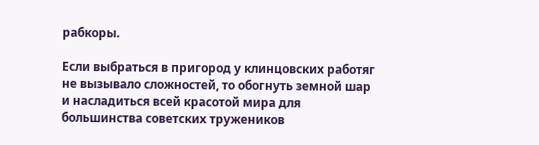рабкоры.

Если выбраться в пригород у клинцовских работяг не вызывало сложностей, то обогнуть земной шар и насладиться всей красотой мира для большинства советских тружеников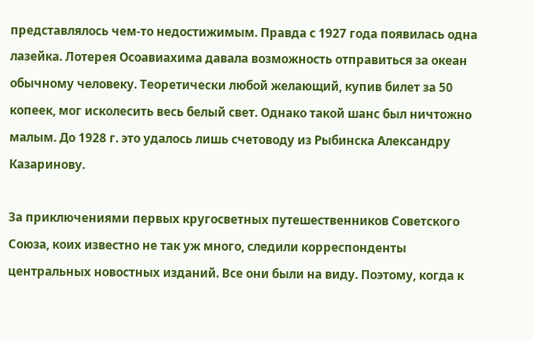представлялось чем-то недостижимым. Правда с 1927 года появилась одна лазейка. Лотерея Осоавиахима давала возможность отправиться за океан обычному человеку. Теоретически любой желающий, купив билет за 50 копеек, мог исколесить весь белый свет. Однако такой шанс был ничтожно малым. До 1928 г. это удалось лишь счетоводу из Рыбинска Александру Казаринову.

За приключениями первых кругосветных путешественников Советского Союза, коих известно не так уж много, следили корреспонденты центральных новостных изданий. Все они были на виду. Поэтому, когда к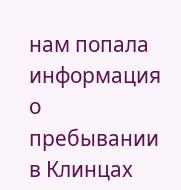нам попала информация о пребывании в Клинцах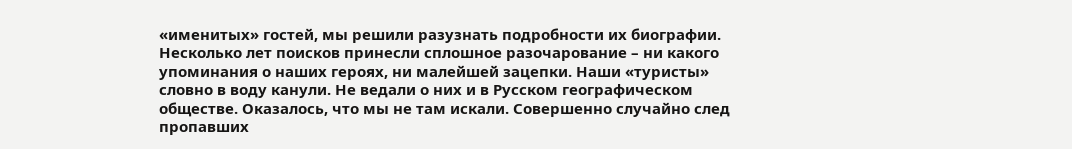«именитых» гостей, мы решили разузнать подробности их биографии. Несколько лет поисков принесли сплошное разочарование – ни какого упоминания о наших героях, ни малейшей зацепки. Наши «туристы» словно в воду канули. Не ведали о них и в Русском географическом обществе. Оказалось, что мы не там искали. Совершенно случайно след пропавших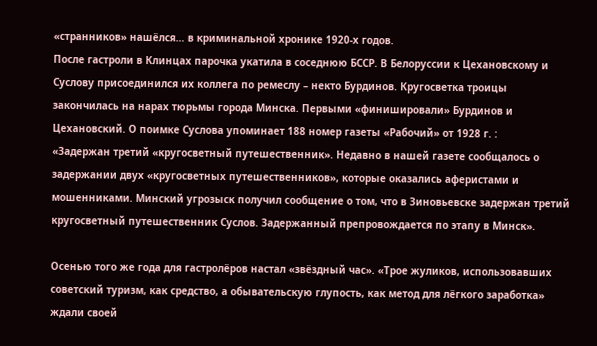«странников» нашёлся… в криминальной хронике 1920-х годов.
После гастроли в Клинцах парочка укатила в соседнюю БССР. В Белоруссии к Цехановскому и Суслову присоединился их коллега по ремеслу – некто Бурдинов. Кругосветка троицы закончилась на нарах тюрьмы города Минска. Первыми «финишировали» Бурдинов и Цехановский. О поимке Суслова упоминает 188 номер газеты «Рабочий» от 1928 г. :
«Задержан третий «кругосветный путешественник». Недавно в нашей газете сообщалось о задержании двух «кругосветных путешественников», которые оказались аферистами и мошенниками. Минский угрозыск получил сообщение о том, что в Зиновьевске задержан третий кругосветный путешественник Суслов. Задержанный препровождается по этапу в Минск».

Осенью того же года для гастролёров настал «звёздный час». «Трое жуликов, использовавших советский туризм, как средство, а обывательскую глупость, как метод для лёгкого заработка» ждали своей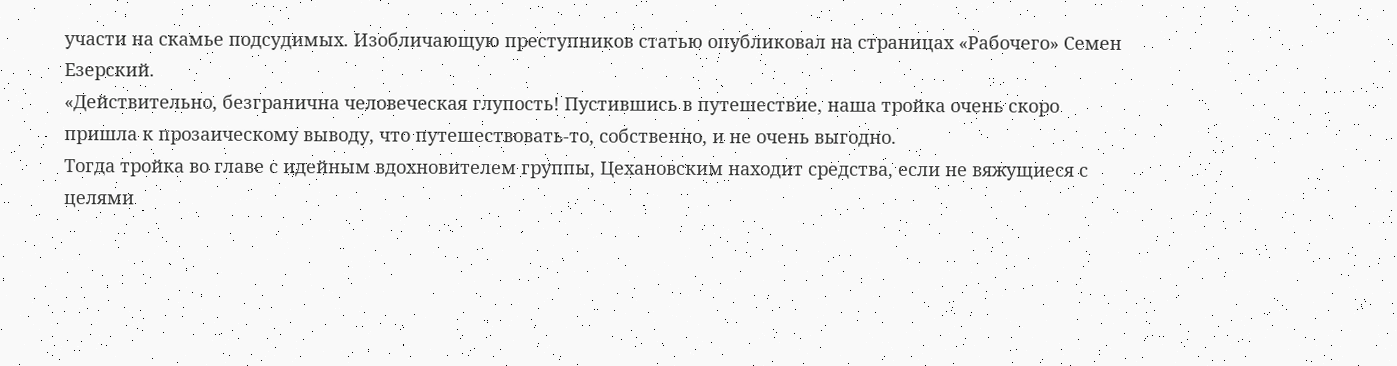участи на скамье подсудимых. Изобличающую преступников статью опубликовал на страницах «Рабочего» Семен Езерский.
«Действительно, безгранична человеческая глупость! Пустившись в путешествие, наша тройка очень скоро пришла к прозаическому выводу, что путешествовать-то, собственно, и не очень выгодно.
Тогда тройка во главе с идейным вдохновителем группы, Цехановским находит средства, если не вяжущиеся с целями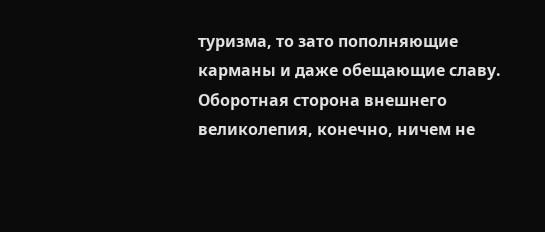туризма, то зато пополняющие карманы и даже обещающие славу.
Оборотная сторона внешнего великолепия, конечно, ничем не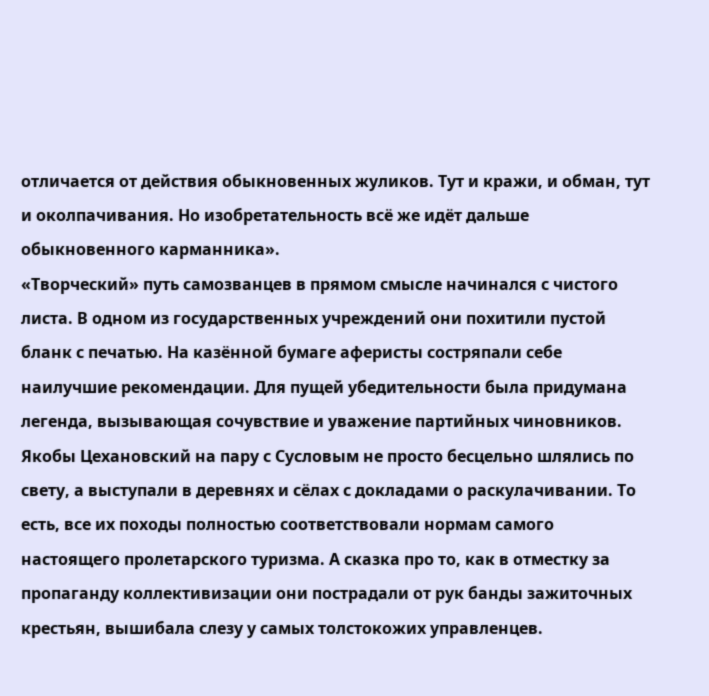отличается от действия обыкновенных жуликов. Тут и кражи, и обман, тут и околпачивания. Но изобретательность всё же идёт дальше обыкновенного карманника».
«Творческий» путь самозванцев в прямом смысле начинался с чистого листа. В одном из государственных учреждений они похитили пустой бланк с печатью. На казённой бумаге аферисты состряпали себе наилучшие рекомендации. Для пущей убедительности была придумана легенда, вызывающая сочувствие и уважение партийных чиновников. Якобы Цехановский на пару с Сусловым не просто бесцельно шлялись по свету, а выступали в деревнях и сёлах с докладами о раскулачивании. То есть, все их походы полностью соответствовали нормам самого настоящего пролетарского туризма. А сказка про то, как в отместку за пропаганду коллективизации они пострадали от рук банды зажиточных крестьян, вышибала слезу у самых толстокожих управленцев.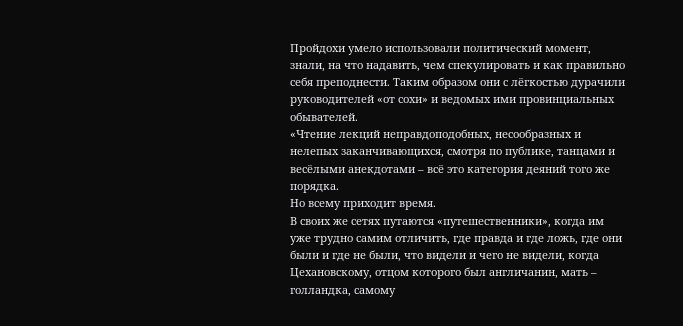Пройдохи умело использовали политический момент, знали, на что надавить, чем спекулировать и как правильно себя преподнести. Таким образом они с лёгкостью дурачили руководителей «от сохи» и ведомых ими провинциальных обывателей.
«Чтение лекций неправдоподобных, несообразных и нелепых заканчивающихся, смотря по публике, танцами и весёлыми анекдотами – всё это категория деяний того же порядка.
Но всему приходит время.
В своих же сетях путаются «путешественники», когда им уже трудно самим отличить, где правда и где ложь, где они были и где не были, что видели и чего не видели, когда Цехановскому, отцом которого был англичанин, мать – голландка, самому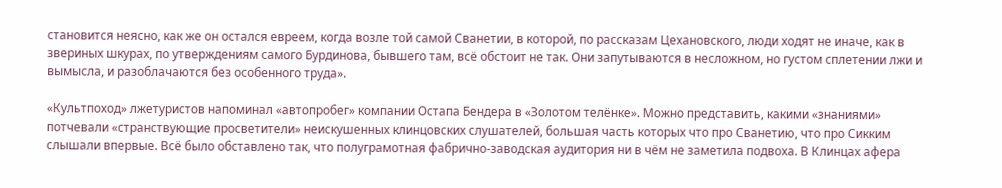становится неясно, как же он остался евреем, когда возле той самой Сванетии, в которой, по рассказам Цехановского, люди ходят не иначе, как в звериных шкурах, по утверждениям самого Бурдинова, бывшего там, всё обстоит не так. Они запутываются в несложном, но густом сплетении лжи и вымысла, и разоблачаются без особенного труда».

«Культпоход» лжетуристов напоминал «автопробег» компании Остапа Бендера в «Золотом телёнке». Можно представить, какими «знаниями» потчевали «странствующие просветители» неискушенных клинцовских слушателей, большая часть которых что про Сванетию, что про Сикким слышали впервые. Всё было обставлено так, что полуграмотная фабрично-заводская аудитория ни в чём не заметила подвоха. В Клинцах афера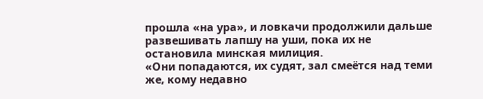прошла «на ура», и ловкачи продолжили дальше развешивать лапшу на уши, пока их не остановила минская милиция.
«Они попадаются, их судят, зал смеётся над теми же, кому недавно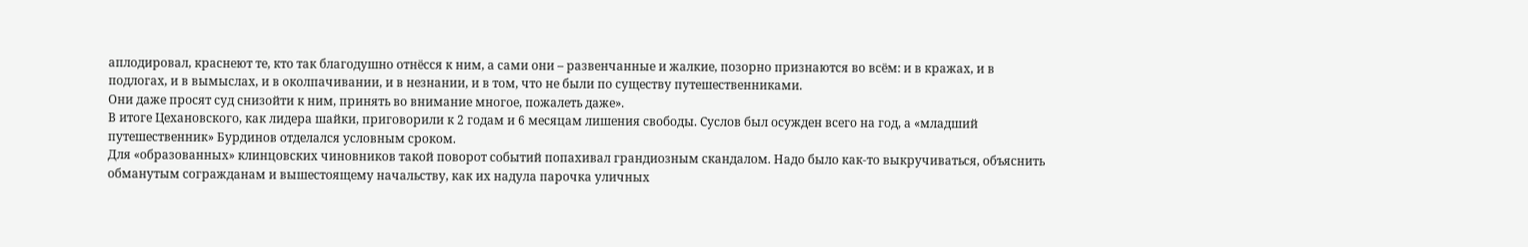аплодировал, краснеют те, кто так благодушно отнёсся к ним, а сами они – развенчанные и жалкие, позорно признаются во всём: и в кражах, и в подлогах, и в вымыслах, и в околпачивании, и в незнании, и в том, что не были по существу путешественниками.
Они даже просят суд снизойти к ним, принять во внимание многое, пожалеть даже».
В итоге Цехановского, как лидера шайки, приговорили к 2 годам и 6 месяцам лишения свободы. Суслов был осужден всего на год, а «младший путешественник» Бурдинов отделался условным сроком.
Для «образованных» клинцовских чиновников такой поворот событий попахивал грандиозным скандалом. Надо было как-то выкручиваться, объяснить обманутым согражданам и вышестоящему начальству, как их надула парочка уличных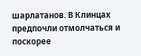шарлатанов. В Клинцах предпочли отмолчаться и поскорее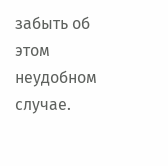забыть об этом неудобном случае.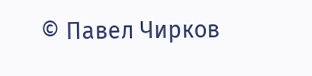© Павел Чирков